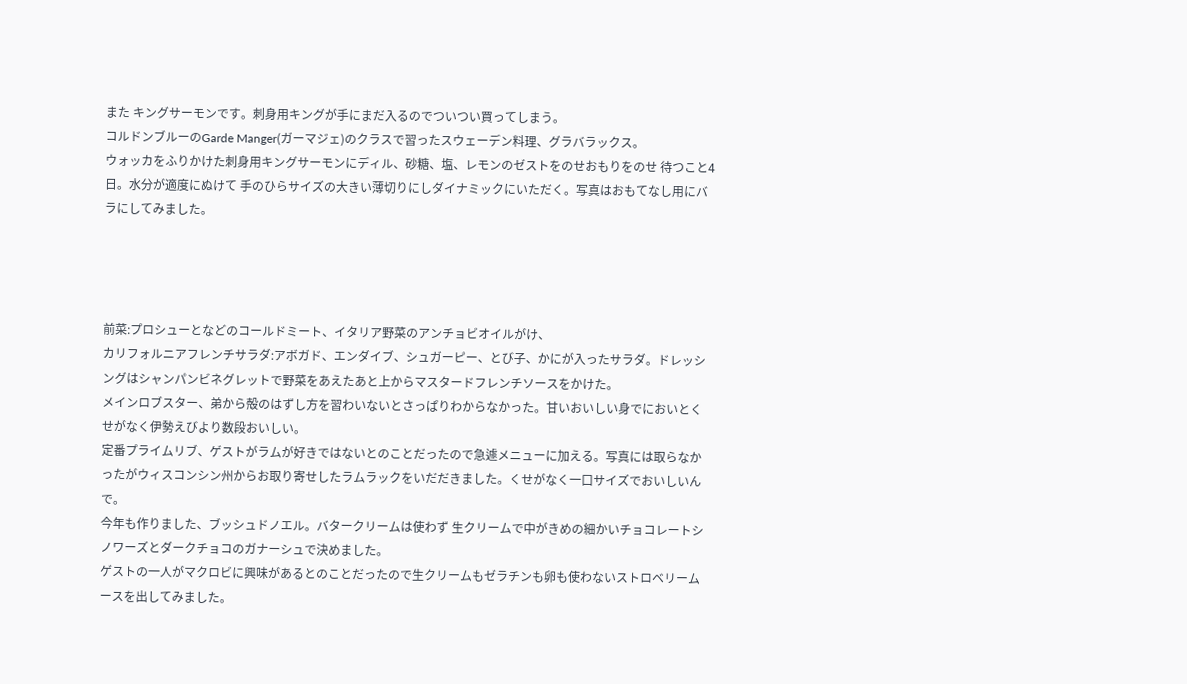また キングサーモンです。刺身用キングが手にまだ入るのでついつい買ってしまう。
コルドンブルーのGarde Manger(ガーマジェ)のクラスで習ったスウェーデン料理、グラバラックス。
ウォッカをふりかけた刺身用キングサーモンにディル、砂糖、塩、レモンのゼストをのせおもりをのせ 待つこと4日。水分が適度にぬけて 手のひらサイズの大きい薄切りにしダイナミックにいただく。写真はおもてなし用にバラにしてみました。




前菜:プロシューとなどのコールドミート、イタリア野菜のアンチョビオイルがけ、
カリフォルニアフレンチサラダ:アボガド、エンダイブ、シュガーピー、とび子、かにが入ったサラダ。ドレッシングはシャンパンビネグレットで野菜をあえたあと上からマスタードフレンチソースをかけた。
メインロブスター、弟から殻のはずし方を習わいないとさっぱりわからなかった。甘いおいしい身でにおいとくせがなく伊勢えびより数段おいしい。
定番プライムリブ、ゲストがラムが好きではないとのことだったので急遽メニューに加える。写真には取らなかったがウィスコンシン州からお取り寄せしたラムラックをいだだきました。くせがなく一口サイズでおいしいんで。
今年も作りました、ブッシュドノエル。バタークリームは使わず 生クリームで中がきめの細かいチョコレートシノワーズとダークチョコのガナーシュで決めました。
ゲストの一人がマクロビに興味があるとのことだったので生クリームもゼラチンも卵も使わないストロベリームースを出してみました。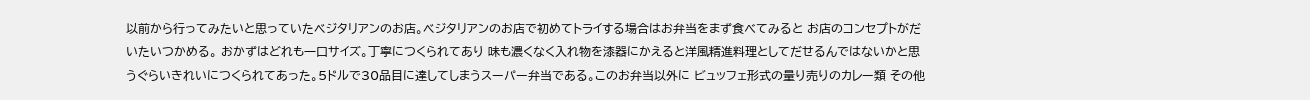以前から行ってみたいと思っていたベジタリアンのお店。ベジタリアンのお店で初めてトライする場合はお弁当をまず食べてみると お店のコンセプトがだいたいつかめる。 おかずはどれも一口サイズ。丁寧につくられてあり 味も濃くなく入れ物を漆器にかえると洋風精進料理としてだせるんではないかと思うぐらいきれいにつくられてあった。5ドルで30品目に達してしまうスーパー弁当である。このお弁当以外に ビュッフェ形式の量り売りのカレー類 その他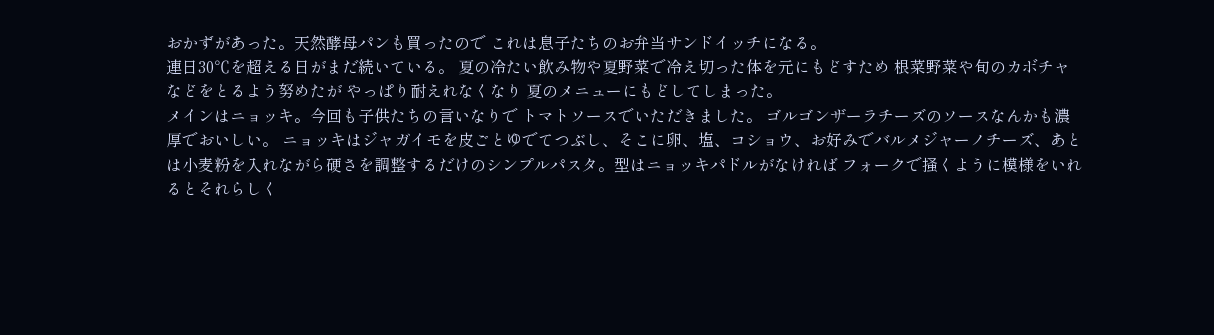おかずがあった。天然酵母パンも買ったので これは息子たちのお弁当サンドイッチになる。
連日30℃を超える日がまだ続いている。 夏の冷たい飲み物や夏野菜で冷え切った体を元にもどすため 根菜野菜や旬のカボチャなどをとるよう努めたが やっぱり耐えれなくなり 夏のメニューにもどしてしまった。
メインはニョッキ。今回も子供たちの言いなりで トマトソースでいただきました。 ゴルゴンザーラチーズのソースなんかも濃厚でおいしい。 ニョッキはジャガイモを皮ごとゆでてつぶし、そこに卵、塩、コショウ、お好みでバルメジャーノチーズ、あとは小麦粉を入れながら硬さを調整するだけのシンプルパスタ。型はニョッキパドルがなければ フォークで掻くように模様をいれるとそれらしく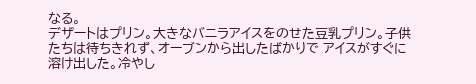なる。
デザートはプリン。大きなバニラアイスをのせた豆乳プリン。子供たちは待ちきれず、オーブンから出したばかりで アイスがすぐに溶け出した。冷やし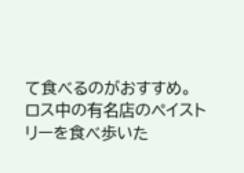て食べるのがおすすめ。
ロス中の有名店のペイストリーを食べ歩いた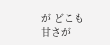が どこも甘さが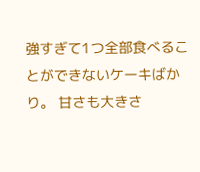強すぎて1つ全部食べることができないケーキばかり。 甘さも大きさ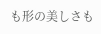も形の美しさも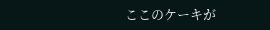ここのケーキが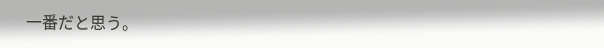一番だと思う。